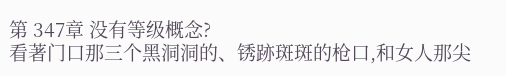第 347章 没有等级概念?
看著门口那三个黑洞洞的、锈跡斑斑的枪口,和女人那尖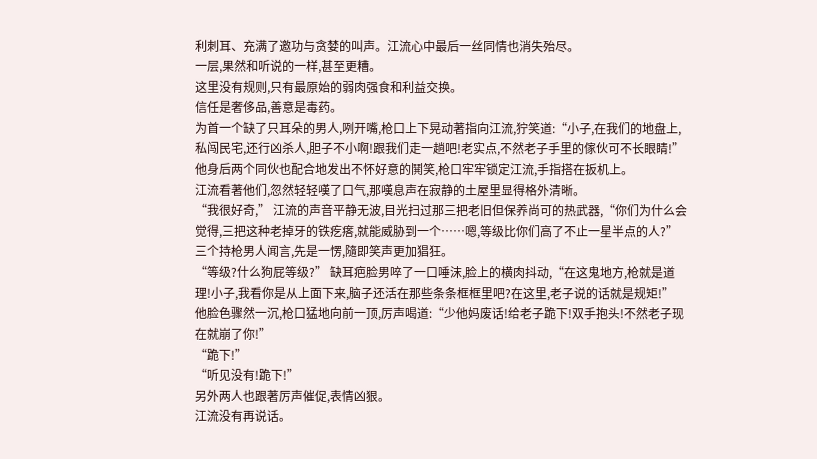利刺耳、充满了邀功与贪婪的叫声。江流心中最后一丝同情也消失殆尽。
一层,果然和听说的一样,甚至更糟。
这里没有规则,只有最原始的弱肉强食和利益交换。
信任是奢侈品,善意是毒药。
为首一个缺了只耳朵的男人,咧开嘴,枪口上下晃动著指向江流,狞笑道:“小子,在我们的地盘上,私闯民宅,还行凶杀人,胆子不小啊!跟我们走一趟吧!老实点,不然老子手里的傢伙可不长眼睛!”
他身后两个同伙也配合地发出不怀好意的鬨笑,枪口牢牢锁定江流,手指搭在扳机上。
江流看著他们,忽然轻轻嘆了口气,那嘆息声在寂静的土屋里显得格外清晰。
“我很好奇,” 江流的声音平静无波,目光扫过那三把老旧但保养尚可的热武器,“你们为什么会觉得,三把这种老掉牙的铁疙瘩,就能威胁到一个……嗯,等级比你们高了不止一星半点的人?”
三个持枪男人闻言,先是一愣,隨即笑声更加猖狂。
“等级?什么狗屁等级?” 缺耳疤脸男啐了一口唾沫,脸上的横肉抖动,“在这鬼地方,枪就是道理!小子,我看你是从上面下来,脑子还活在那些条条框框里吧?在这里,老子说的话就是规矩!”
他脸色骤然一沉,枪口猛地向前一顶,厉声喝道:“少他妈废话!给老子跪下!双手抱头!不然老子现在就崩了你!”
“跪下!”
“听见没有!跪下!”
另外两人也跟著厉声催促,表情凶狠。
江流没有再说话。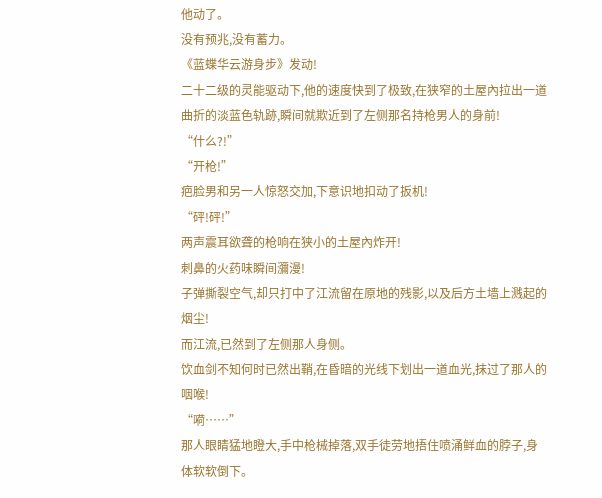他动了。
没有预兆,没有蓄力。
《蓝蝶华云游身步》发动!
二十二级的灵能驱动下,他的速度快到了极致,在狭窄的土屋內拉出一道曲折的淡蓝色轨跡,瞬间就欺近到了左侧那名持枪男人的身前!
“什么?!”
“开枪!”
疤脸男和另一人惊怒交加,下意识地扣动了扳机!
“砰!砰!”
两声震耳欲聋的枪响在狭小的土屋內炸开!
刺鼻的火药味瞬间瀰漫!
子弹撕裂空气,却只打中了江流留在原地的残影,以及后方土墙上溅起的烟尘!
而江流,已然到了左侧那人身侧。
饮血剑不知何时已然出鞘,在昏暗的光线下划出一道血光,抹过了那人的咽喉!
“嗬……”
那人眼睛猛地瞪大,手中枪械掉落,双手徒劳地捂住喷涌鲜血的脖子,身体软软倒下。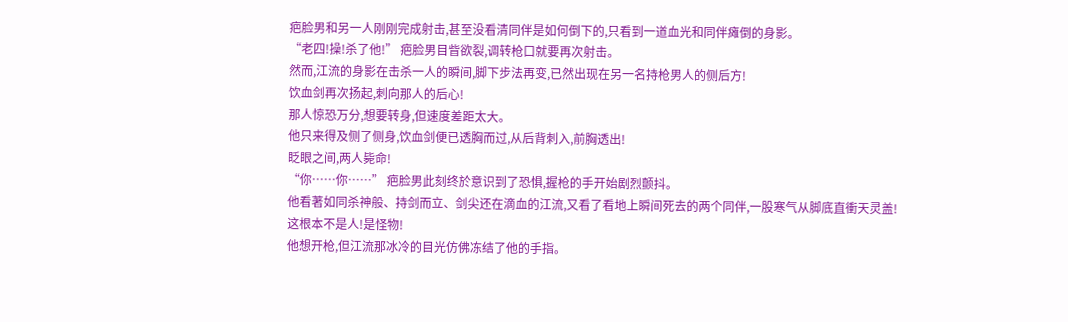疤脸男和另一人刚刚完成射击,甚至没看清同伴是如何倒下的,只看到一道血光和同伴瘫倒的身影。
“老四!操!杀了他!” 疤脸男目眥欲裂,调转枪口就要再次射击。
然而,江流的身影在击杀一人的瞬间,脚下步法再变,已然出现在另一名持枪男人的侧后方!
饮血剑再次扬起,刺向那人的后心!
那人惊恐万分,想要转身,但速度差距太大。
他只来得及侧了侧身,饮血剑便已透胸而过,从后背刺入,前胸透出!
眨眼之间,两人毙命!
“你……你……” 疤脸男此刻终於意识到了恐惧,握枪的手开始剧烈颤抖。
他看著如同杀神般、持剑而立、剑尖还在滴血的江流,又看了看地上瞬间死去的两个同伴,一股寒气从脚底直衝天灵盖!
这根本不是人!是怪物!
他想开枪,但江流那冰冷的目光仿佛冻结了他的手指。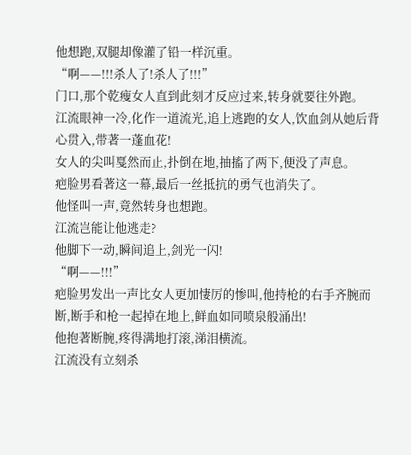他想跑,双腿却像灌了铅一样沉重。
“啊——!!!杀人了!杀人了!!!”
门口,那个乾瘦女人直到此刻才反应过来,转身就要往外跑。
江流眼神一冷,化作一道流光,追上逃跑的女人,饮血剑从她后背心贯入,带著一蓬血花!
女人的尖叫戛然而止,扑倒在地,抽搐了两下,便没了声息。
疤脸男看著这一幕,最后一丝抵抗的勇气也消失了。
他怪叫一声,竟然转身也想跑。
江流岂能让他逃走?
他脚下一动,瞬间追上,剑光一闪!
“啊——!!!”
疤脸男发出一声比女人更加悽厉的惨叫,他持枪的右手齐腕而断,断手和枪一起掉在地上,鲜血如同喷泉般涌出!
他抱著断腕,疼得满地打滚,涕泪横流。
江流没有立刻杀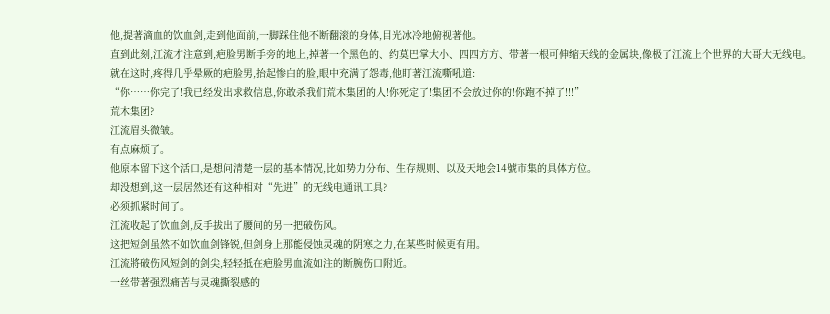他,提著滴血的饮血剑,走到他面前,一脚踩住他不断翻滚的身体,目光冰冷地俯视著他。
直到此刻,江流才注意到,疤脸男断手旁的地上,掉著一个黑色的、约莫巴掌大小、四四方方、带著一根可伸缩天线的金属块,像极了江流上个世界的大哥大无线电。
就在这时,疼得几乎晕厥的疤脸男,抬起惨白的脸,眼中充满了怨毒,他盯著江流嘶吼道:
“你……你完了!我已经发出求救信息,你敢杀我们荒木集团的人!你死定了!集团不会放过你的!你跑不掉了!!!”
荒木集团?
江流眉头微皱。
有点麻烦了。
他原本留下这个活口,是想问清楚一层的基本情况,比如势力分布、生存规则、以及天地会14號市集的具体方位。
却没想到,这一层居然还有这种相对“先进”的无线电通讯工具?
必须抓紧时间了。
江流收起了饮血剑,反手拔出了腰间的另一把破伤风。
这把短剑虽然不如饮血剑锋锐,但剑身上那能侵蚀灵魂的阴寒之力,在某些时候更有用。
江流將破伤风短剑的剑尖,轻轻抵在疤脸男血流如注的断腕伤口附近。
一丝带著强烈痛苦与灵魂撕裂感的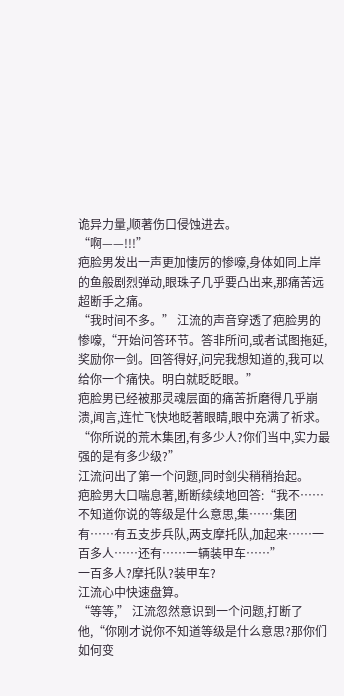诡异力量,顺著伤口侵蚀进去。
“啊——!!!”
疤脸男发出一声更加悽厉的惨嚎,身体如同上岸的鱼般剧烈弹动,眼珠子几乎要凸出来,那痛苦远超断手之痛。
“我时间不多。” 江流的声音穿透了疤脸男的惨嚎,“开始问答环节。答非所问,或者试图拖延,奖励你一剑。回答得好,问完我想知道的,我可以给你一个痛快。明白就眨眨眼。”
疤脸男已经被那灵魂层面的痛苦折磨得几乎崩溃,闻言,连忙飞快地眨著眼睛,眼中充满了祈求。
“你所说的荒木集团,有多少人?你们当中,实力最强的是有多少级?”
江流问出了第一个问题,同时剑尖稍稍抬起。
疤脸男大口喘息著,断断续续地回答:“我不……不知道你说的等级是什么意思,集……集团有……有五支步兵队,两支摩托队,加起来……一百多人……还有……一辆装甲车……”
一百多人?摩托队?装甲车?
江流心中快速盘算。
“等等,” 江流忽然意识到一个问题,打断了他,“你刚才说你不知道等级是什么意思?那你们如何变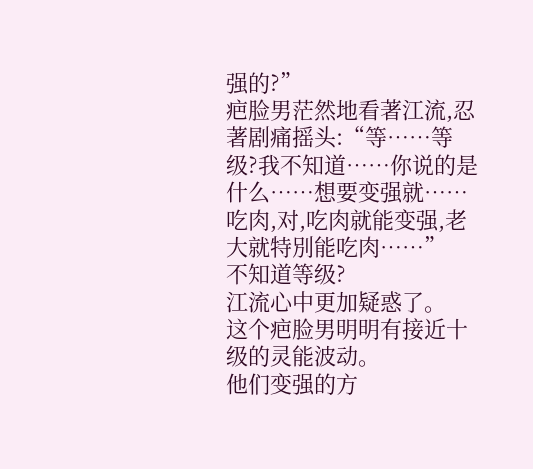强的?”
疤脸男茫然地看著江流,忍著剧痛摇头:“等……等级?我不知道……你说的是什么……想要变强就……吃肉,对,吃肉就能变强,老大就特別能吃肉……”
不知道等级?
江流心中更加疑惑了。
这个疤脸男明明有接近十级的灵能波动。
他们变强的方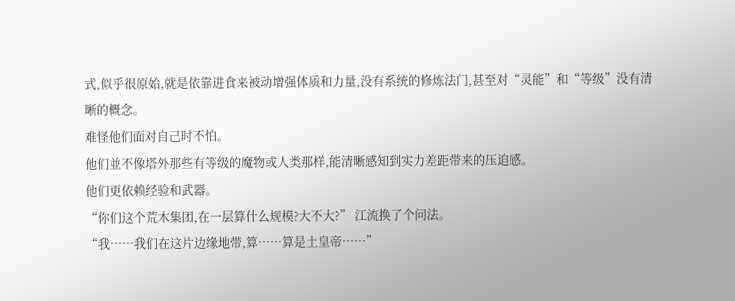式,似乎很原始,就是依靠进食来被动增强体质和力量,没有系统的修炼法门,甚至对“灵能”和“等级”没有清晰的概念。
难怪他们面对自己时不怕。
他们並不像塔外那些有等级的魔物或人类那样,能清晰感知到实力差距带来的压迫感。
他们更依赖经验和武器。
“你们这个荒木集团,在一层算什么规模?大不大?” 江流换了个问法。
“我……我们在这片边缘地带,算……算是土皇帝……”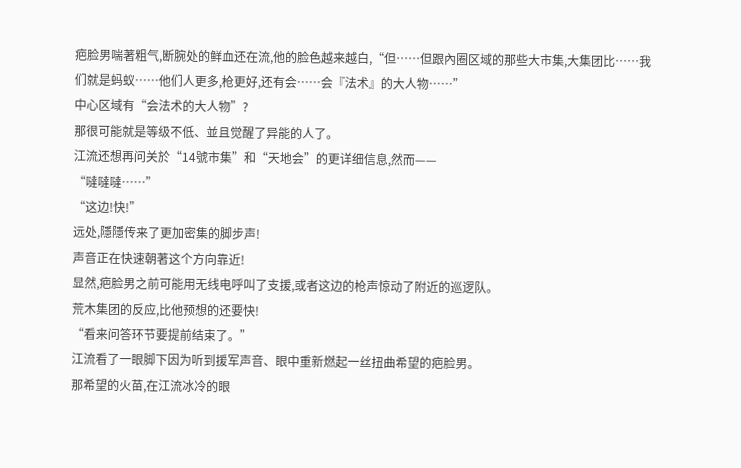疤脸男喘著粗气,断腕处的鲜血还在流,他的脸色越来越白,“但……但跟內圈区域的那些大市集,大集团比……我们就是蚂蚁……他们人更多,枪更好,还有会……会『法术』的大人物……”
中心区域有“会法术的大人物”?
那很可能就是等级不低、並且觉醒了异能的人了。
江流还想再问关於“14號市集”和“天地会”的更详细信息,然而——
“噠噠噠……”
“这边!快!”
远处,隱隱传来了更加密集的脚步声!
声音正在快速朝著这个方向靠近!
显然,疤脸男之前可能用无线电呼叫了支援,或者这边的枪声惊动了附近的巡逻队。
荒木集团的反应,比他预想的还要快!
“看来问答环节要提前结束了。”
江流看了一眼脚下因为听到援军声音、眼中重新燃起一丝扭曲希望的疤脸男。
那希望的火苗,在江流冰冷的眼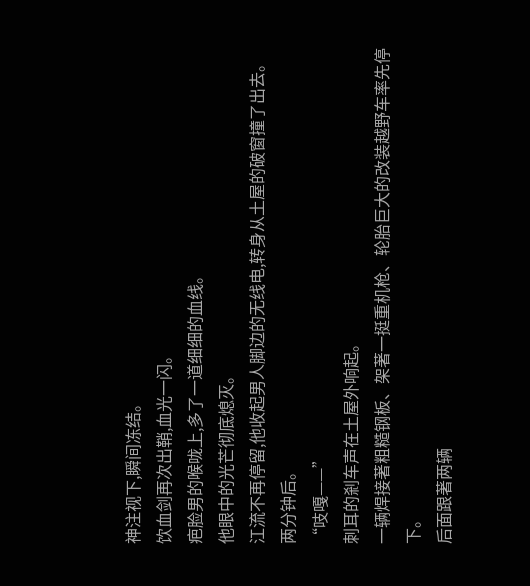神注视下,瞬间冻结。
饮血剑再次出鞘,血光一闪。
疤脸男的喉咙上,多了一道细细的血线。
他眼中的光芒彻底熄灭。
江流不再停留,他收起男人脚边的无线电,转身从土屋的破窗撞了出去。
两分钟后。
“吱嘎——”
刺耳的剎车声在土屋外响起。
一辆焊接著粗糙钢板、架著一挺重机枪、轮胎巨大的改装越野车率先停下。
后面跟著两辆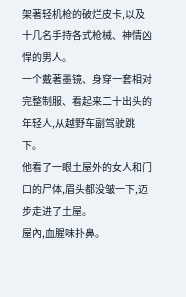架著轻机枪的破烂皮卡,以及十几名手持各式枪械、神情凶悍的男人。
一个戴著墨镜、身穿一套相对完整制服、看起来二十出头的年轻人,从越野车副驾驶跳下。
他看了一眼土屋外的女人和门口的尸体,眉头都没皱一下,迈步走进了土屋。
屋內,血腥味扑鼻。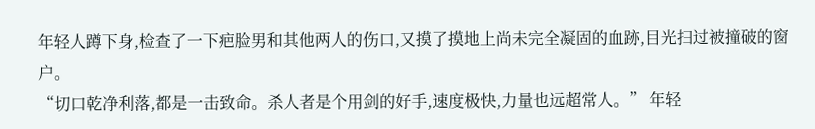年轻人蹲下身,检查了一下疤脸男和其他两人的伤口,又摸了摸地上尚未完全凝固的血跡,目光扫过被撞破的窗户。
“切口乾净利落,都是一击致命。杀人者是个用剑的好手,速度极快,力量也远超常人。” 年轻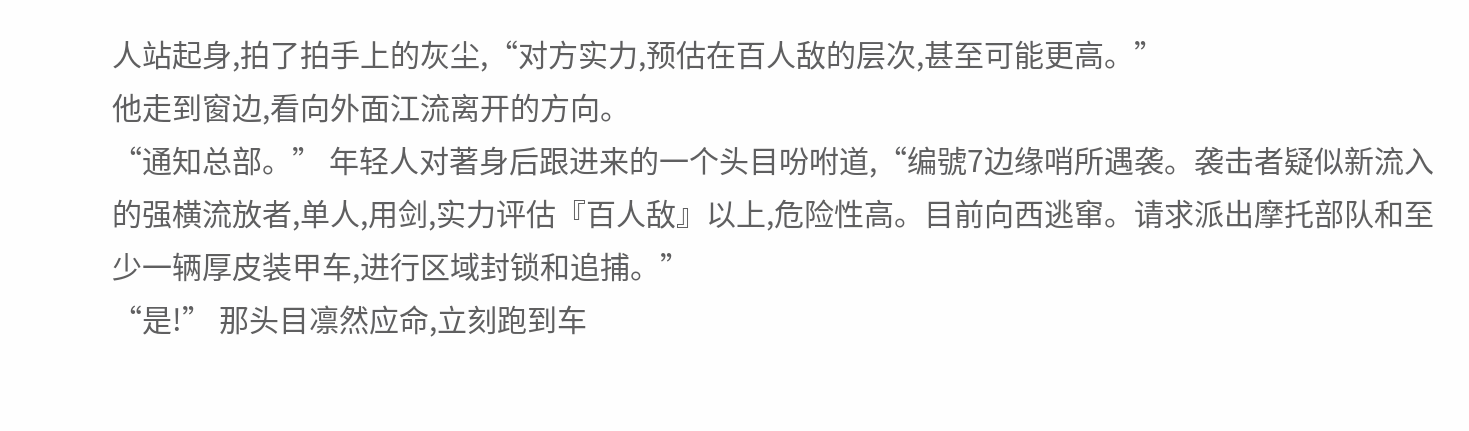人站起身,拍了拍手上的灰尘,“对方实力,预估在百人敌的层次,甚至可能更高。”
他走到窗边,看向外面江流离开的方向。
“通知总部。” 年轻人对著身后跟进来的一个头目吩咐道,“编號7边缘哨所遇袭。袭击者疑似新流入的强横流放者,单人,用剑,实力评估『百人敌』以上,危险性高。目前向西逃窜。请求派出摩托部队和至少一辆厚皮装甲车,进行区域封锁和追捕。”
“是!” 那头目凛然应命,立刻跑到车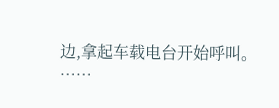边,拿起车载电台开始呼叫。
……